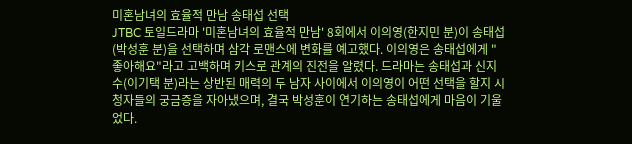미혼남녀의 효율적 만남 송태섭 선택
JTBC 토일드라마 '미혼남녀의 효율적 만남' 8회에서 이의영(한지민 분)이 송태섭(박성훈 분)을 선택하며 삼각 로맨스에 변화를 예고했다. 이의영은 송태섭에게 "좋아해요"라고 고백하며 키스로 관계의 진전을 알렸다. 드라마는 송태섭과 신지수(이기택 분)라는 상반된 매력의 두 남자 사이에서 이의영이 어떤 선택을 할지 시청자들의 궁금증을 자아냈으며, 결국 박성훈이 연기하는 송태섭에게 마음이 기울었다.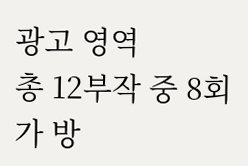광고 영역
총 12부작 중 8회가 방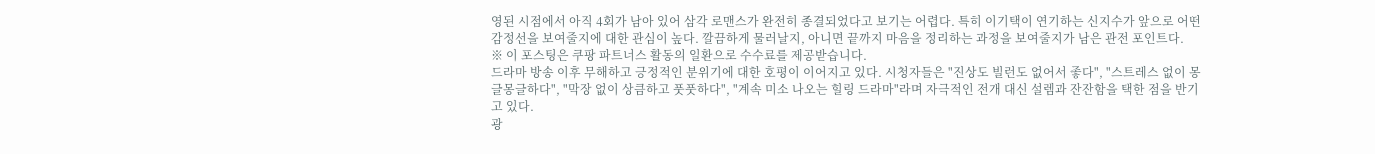영된 시점에서 아직 4회가 남아 있어 삼각 로맨스가 완전히 종결되었다고 보기는 어렵다. 특히 이기택이 연기하는 신지수가 앞으로 어떤 감정선을 보여줄지에 대한 관심이 높다. 깔끔하게 물러날지, 아니면 끝까지 마음을 정리하는 과정을 보여줄지가 남은 관전 포인트다.
※ 이 포스팅은 쿠팡 파트너스 활동의 일환으로 수수료를 제공받습니다.
드라마 방송 이후 무해하고 긍정적인 분위기에 대한 호평이 이어지고 있다. 시청자들은 "진상도 빌런도 없어서 좋다", "스트레스 없이 몽글몽글하다", "막장 없이 상큼하고 풋풋하다", "계속 미소 나오는 힐링 드라마"라며 자극적인 전개 대신 설렘과 잔잔함을 택한 점을 반기고 있다.
광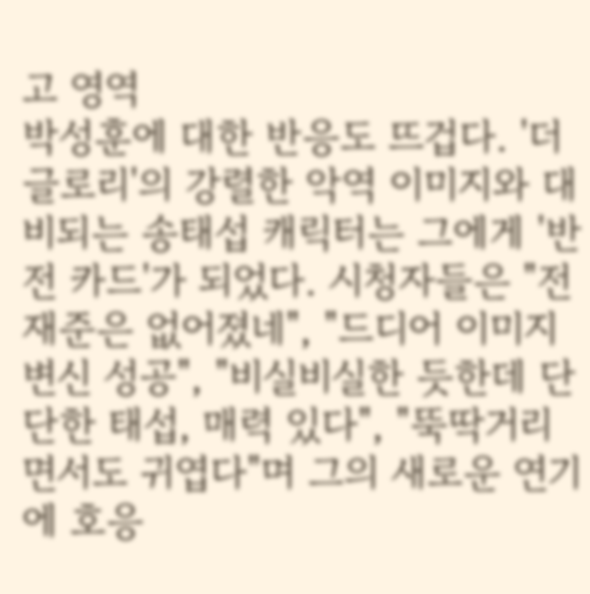고 영역
박성훈에 대한 반응도 뜨겁다. '더 글로리'의 강렬한 악역 이미지와 대비되는 송태섭 캐릭터는 그에게 '반전 카드'가 되었다. 시청자들은 "전재준은 없어졌네", "드디어 이미지 변신 성공", "비실비실한 듯한데 단단한 태섭, 매력 있다", "뚝딱거리면서도 귀엽다"며 그의 새로운 연기에 호응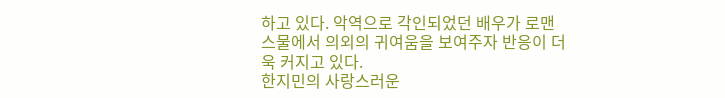하고 있다. 악역으로 각인되었던 배우가 로맨스물에서 의외의 귀여움을 보여주자 반응이 더욱 커지고 있다.
한지민의 사랑스러운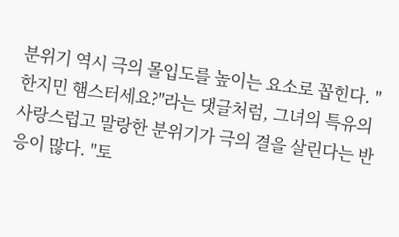분위기 역시 극의 몰입도를 높이는 요소로 꼽힌다. "한지민 햄스터세요?"라는 댓글처럼, 그녀의 특유의 사랑스럽고 말랑한 분위기가 극의 결을 살린다는 반응이 많다. "토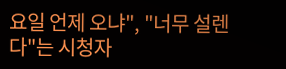요일 언제 오냐", "너무 설렌다"는 시청자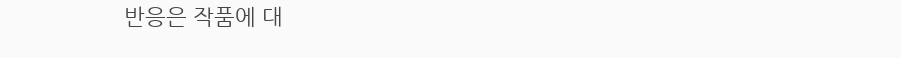반응은 작품에 대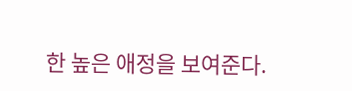한 높은 애정을 보여준다.